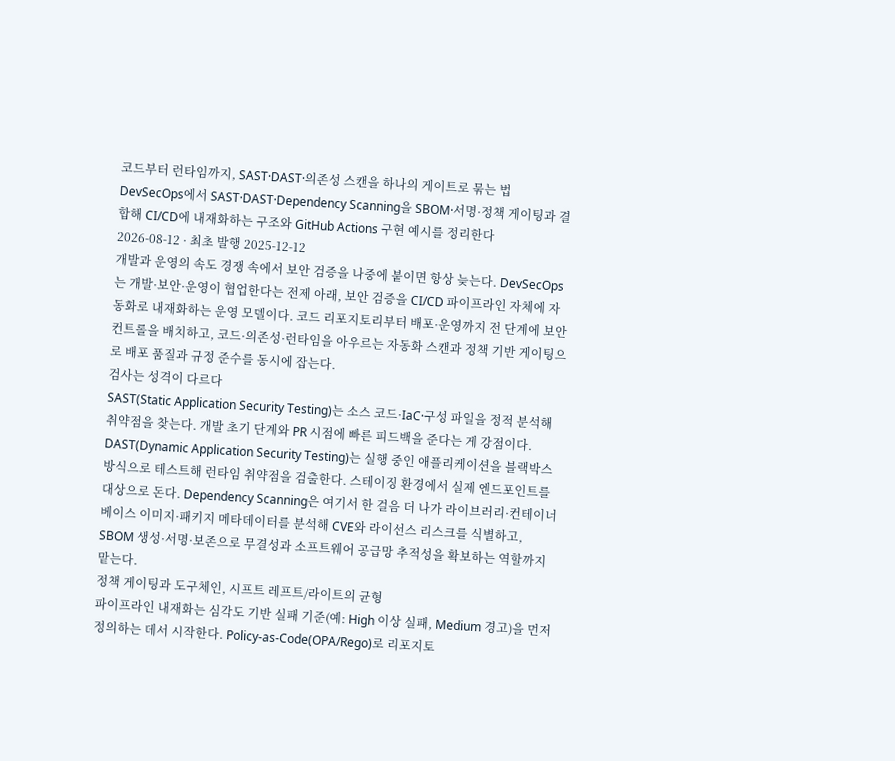코드부터 런타임까지, SAST·DAST·의존성 스캔을 하나의 게이트로 묶는 법
DevSecOps에서 SAST·DAST·Dependency Scanning을 SBOM·서명·정책 게이팅과 결합해 CI/CD에 내재화하는 구조와 GitHub Actions 구현 예시를 정리한다
2026-08-12 · 최초 발행 2025-12-12
개발과 운영의 속도 경쟁 속에서 보안 검증을 나중에 붙이면 항상 늦는다. DevSecOps는 개발·보안·운영이 협업한다는 전제 아래, 보안 검증을 CI/CD 파이프라인 자체에 자동화로 내재화하는 운영 모델이다. 코드 리포지토리부터 배포·운영까지 전 단계에 보안 컨트롤을 배치하고, 코드·의존성·런타임을 아우르는 자동화 스캔과 정책 기반 게이팅으로 배포 품질과 규정 준수를 동시에 잡는다.
검사는 성격이 다르다
SAST(Static Application Security Testing)는 소스 코드·IaC·구성 파일을 정적 분석해 취약점을 찾는다. 개발 초기 단계와 PR 시점에 빠른 피드백을 준다는 게 강점이다. DAST(Dynamic Application Security Testing)는 실행 중인 애플리케이션을 블랙박스 방식으로 테스트해 런타임 취약점을 검출한다. 스테이징 환경에서 실제 엔드포인트를 대상으로 돈다. Dependency Scanning은 여기서 한 걸음 더 나가 라이브러리·컨테이너 베이스 이미지·패키지 메타데이터를 분석해 CVE와 라이선스 리스크를 식별하고, SBOM 생성·서명·보존으로 무결성과 소프트웨어 공급망 추적성을 확보하는 역할까지 맡는다.
정책 게이팅과 도구체인, 시프트 레프트/라이트의 균형
파이프라인 내재화는 심각도 기반 실패 기준(예: High 이상 실패, Medium 경고)을 먼저 정의하는 데서 시작한다. Policy-as-Code(OPA/Rego)로 리포지토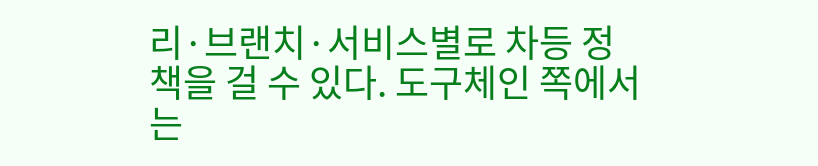리·브랜치·서비스별로 차등 정책을 걸 수 있다. 도구체인 쪽에서는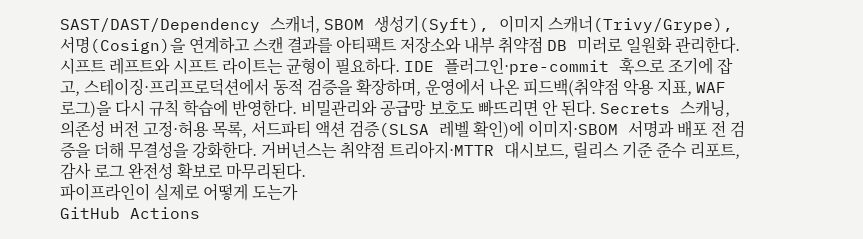SAST/DAST/Dependency 스캐너, SBOM 생성기(Syft), 이미지 스캐너(Trivy/Grype), 서명(Cosign)을 연계하고 스캔 결과를 아티팩트 저장소와 내부 취약점 DB 미러로 일원화 관리한다.
시프트 레프트와 시프트 라이트는 균형이 필요하다. IDE 플러그인·pre-commit 훅으로 조기에 잡고, 스테이징·프리프로덕션에서 동적 검증을 확장하며, 운영에서 나온 피드백(취약점 악용 지표, WAF 로그)을 다시 규칙 학습에 반영한다. 비밀관리와 공급망 보호도 빠뜨리면 안 된다. Secrets 스캐닝, 의존성 버전 고정·허용 목록, 서드파티 액션 검증(SLSA 레벨 확인)에 이미지·SBOM 서명과 배포 전 검증을 더해 무결성을 강화한다. 거버넌스는 취약점 트리아지·MTTR 대시보드, 릴리스 기준 준수 리포트, 감사 로그 완전성 확보로 마무리된다.
파이프라인이 실제로 어떻게 도는가
GitHub Actions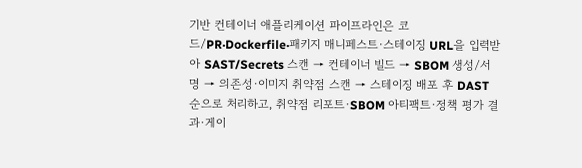기반 컨테이너 애플리케이션 파이프라인은 코드/PR·Dockerfile·패키지 매니페스트·스테이징 URL을 입력받아 SAST/Secrets 스캔 → 컨테이너 빌드 → SBOM 생성/서명 → 의존성·이미지 취약점 스캔 → 스테이징 배포 후 DAST 순으로 처리하고, 취약점 리포트·SBOM 아티팩트·정책 평가 결과·게이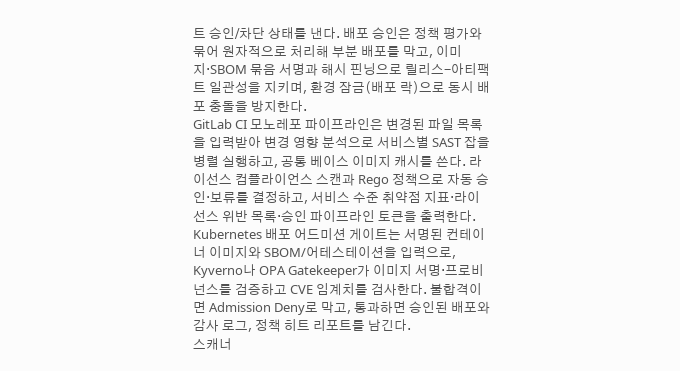트 승인/차단 상태를 낸다. 배포 승인은 정책 평가와 묶어 원자적으로 처리해 부분 배포를 막고, 이미지·SBOM 묶음 서명과 해시 핀닝으로 릴리스-아티팩트 일관성을 지키며, 환경 잠금(배포 락)으로 동시 배포 충돌을 방지한다.
GitLab CI 모노레포 파이프라인은 변경된 파일 목록을 입력받아 변경 영향 분석으로 서비스별 SAST 잡을 병렬 실행하고, 공통 베이스 이미지 캐시를 쓴다. 라이선스 컴플라이언스 스캔과 Rego 정책으로 자동 승인·보류를 결정하고, 서비스 수준 취약점 지표·라이선스 위반 목록·승인 파이프라인 토큰을 출력한다.
Kubernetes 배포 어드미션 게이트는 서명된 컨테이너 이미지와 SBOM/어테스테이션을 입력으로, Kyverno나 OPA Gatekeeper가 이미지 서명·프로비넌스를 검증하고 CVE 임계치를 검사한다. 불합격이면 Admission Deny로 막고, 통과하면 승인된 배포와 감사 로그, 정책 히트 리포트를 남긴다.
스캐너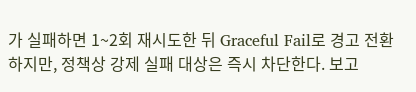가 실패하면 1~2회 재시도한 뒤 Graceful Fail로 경고 전환하지만, 정책상 강제 실패 대상은 즉시 차단한다. 보고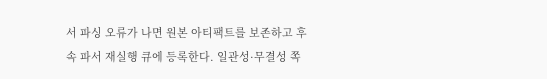서 파싱 오류가 나면 원본 아티팩트를 보존하고 후속 파서 재실행 큐에 등록한다. 일관성·무결성 쪽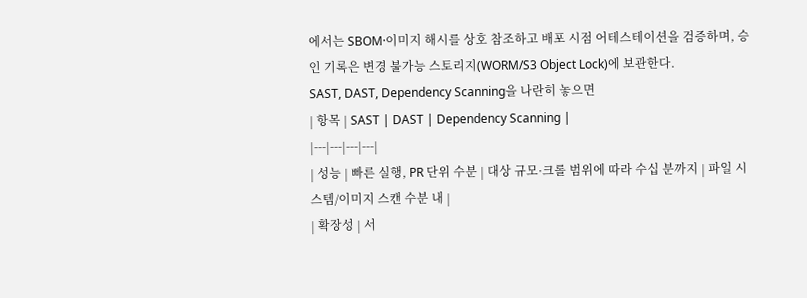에서는 SBOM·이미지 해시를 상호 참조하고 배포 시점 어테스테이션을 검증하며, 승인 기록은 변경 불가능 스토리지(WORM/S3 Object Lock)에 보관한다.
SAST, DAST, Dependency Scanning을 나란히 놓으면
| 항목 | SAST | DAST | Dependency Scanning |
|---|---|---|---|
| 성능 | 빠른 실행, PR 단위 수분 | 대상 규모·크롤 범위에 따라 수십 분까지 | 파일 시스템/이미지 스캔 수분 내 |
| 확장성 | 서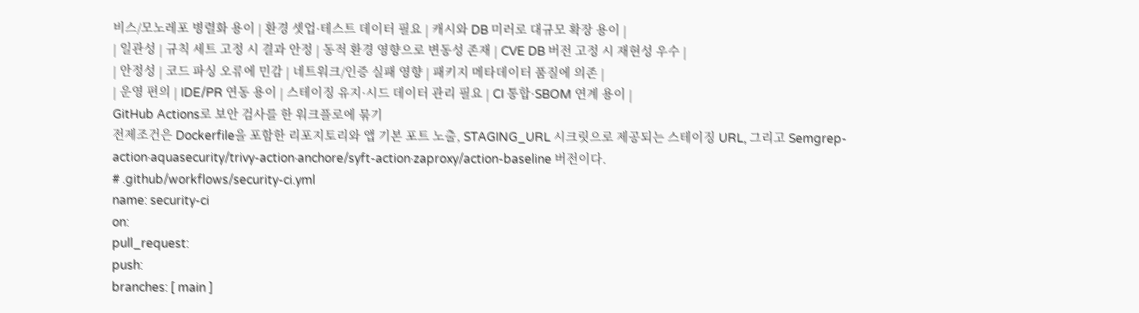비스/모노레포 병렬화 용이 | 환경 셋업·테스트 데이터 필요 | 캐시와 DB 미러로 대규모 확장 용이 |
| 일관성 | 규칙 세트 고정 시 결과 안정 | 동적 환경 영향으로 변동성 존재 | CVE DB 버전 고정 시 재현성 우수 |
| 안정성 | 코드 파싱 오류에 민감 | 네트워크/인증 실패 영향 | 패키지 메타데이터 품질에 의존 |
| 운영 편의 | IDE/PR 연동 용이 | 스테이징 유지·시드 데이터 관리 필요 | CI 통합·SBOM 연계 용이 |
GitHub Actions로 보안 검사를 한 워크플로에 묶기
전제조건은 Dockerfile을 포함한 리포지토리와 앱 기본 포트 노출, STAGING_URL 시크릿으로 제공되는 스테이징 URL, 그리고 Semgrep-action·aquasecurity/trivy-action·anchore/syft-action·zaproxy/action-baseline 버전이다.
# .github/workflows/security-ci.yml
name: security-ci
on:
pull_request:
push:
branches: [ main ]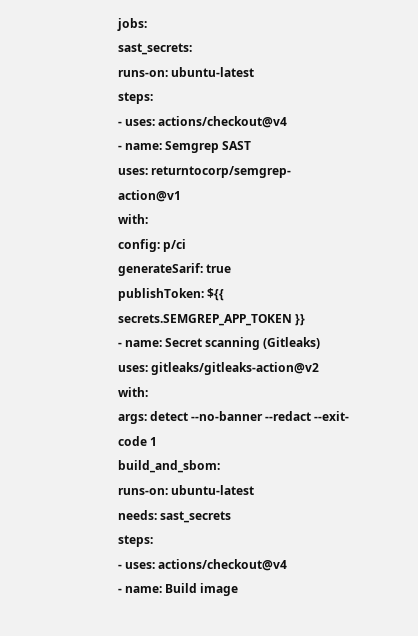jobs:
sast_secrets:
runs-on: ubuntu-latest
steps:
- uses: actions/checkout@v4
- name: Semgrep SAST
uses: returntocorp/semgrep-action@v1
with:
config: p/ci
generateSarif: true
publishToken: ${{ secrets.SEMGREP_APP_TOKEN }}
- name: Secret scanning (Gitleaks)
uses: gitleaks/gitleaks-action@v2
with:
args: detect --no-banner --redact --exit-code 1
build_and_sbom:
runs-on: ubuntu-latest
needs: sast_secrets
steps:
- uses: actions/checkout@v4
- name: Build image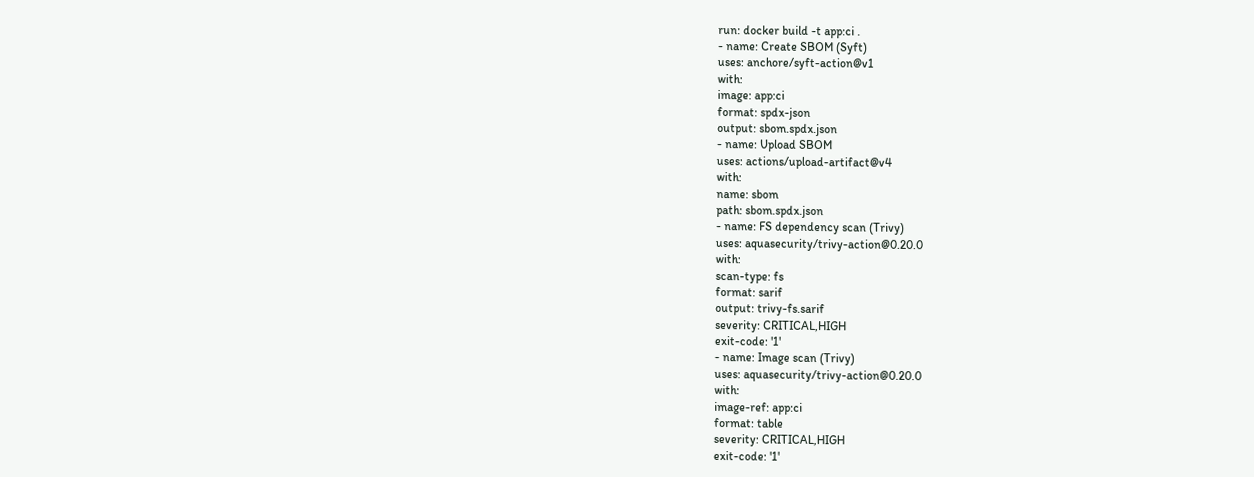run: docker build -t app:ci .
- name: Create SBOM (Syft)
uses: anchore/syft-action@v1
with:
image: app:ci
format: spdx-json
output: sbom.spdx.json
- name: Upload SBOM
uses: actions/upload-artifact@v4
with:
name: sbom
path: sbom.spdx.json
- name: FS dependency scan (Trivy)
uses: aquasecurity/trivy-action@0.20.0
with:
scan-type: fs
format: sarif
output: trivy-fs.sarif
severity: CRITICAL,HIGH
exit-code: '1'
- name: Image scan (Trivy)
uses: aquasecurity/trivy-action@0.20.0
with:
image-ref: app:ci
format: table
severity: CRITICAL,HIGH
exit-code: '1'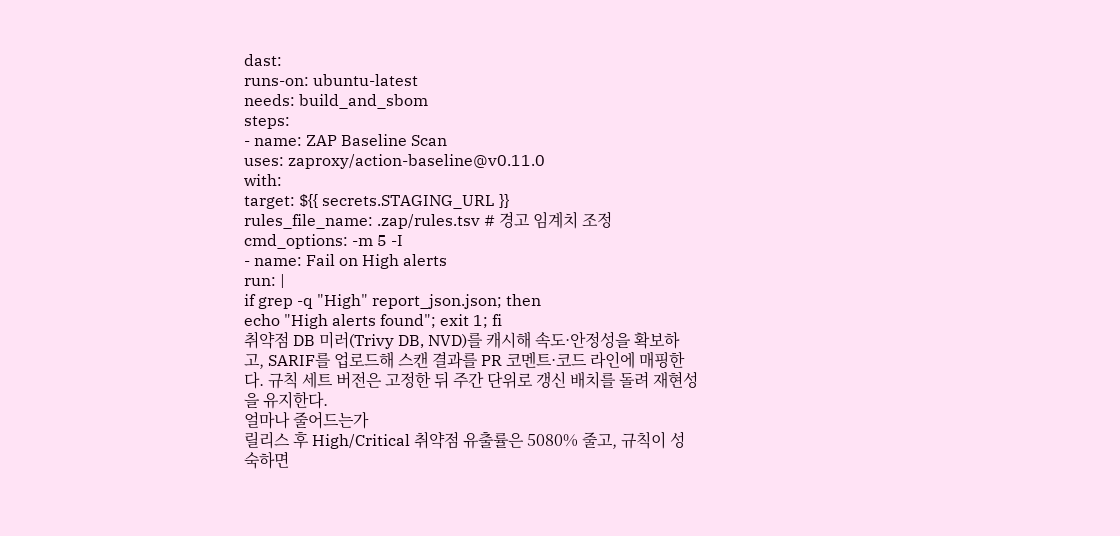dast:
runs-on: ubuntu-latest
needs: build_and_sbom
steps:
- name: ZAP Baseline Scan
uses: zaproxy/action-baseline@v0.11.0
with:
target: ${{ secrets.STAGING_URL }}
rules_file_name: .zap/rules.tsv # 경고 임계치 조정
cmd_options: -m 5 -I
- name: Fail on High alerts
run: |
if grep -q "High" report_json.json; then
echo "High alerts found"; exit 1; fi
취약점 DB 미러(Trivy DB, NVD)를 캐시해 속도·안정성을 확보하고, SARIF를 업로드해 스캔 결과를 PR 코멘트·코드 라인에 매핑한다. 규칙 세트 버전은 고정한 뒤 주간 단위로 갱신 배치를 돌려 재현성을 유지한다.
얼마나 줄어드는가
릴리스 후 High/Critical 취약점 유출률은 5080% 줄고, 규칙이 성숙하면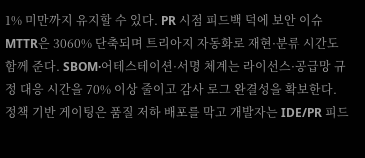1% 미만까지 유지할 수 있다. PR 시점 피드백 덕에 보안 이슈 MTTR은 3060% 단축되며 트리아지 자동화로 재현·분류 시간도 함께 준다. SBOM·어테스테이션·서명 체계는 라이선스·공급망 규정 대응 시간을 70% 이상 줄이고 감사 로그 완결성을 확보한다. 정책 기반 게이팅은 품질 저하 배포를 막고 개발자는 IDE/PR 피드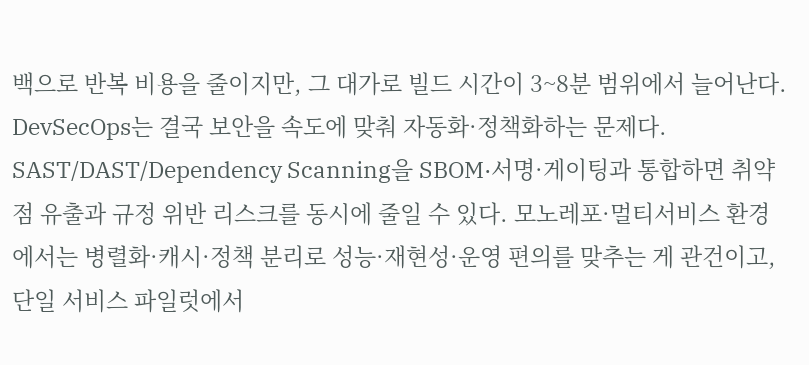백으로 반복 비용을 줄이지만, 그 대가로 빌드 시간이 3~8분 범위에서 늘어난다.
DevSecOps는 결국 보안을 속도에 맞춰 자동화·정책화하는 문제다. SAST/DAST/Dependency Scanning을 SBOM·서명·게이팅과 통합하면 취약점 유출과 규정 위반 리스크를 동시에 줄일 수 있다. 모노레포·멀티서비스 환경에서는 병렬화·캐시·정책 분리로 성능·재현성·운영 편의를 맞추는 게 관건이고, 단일 서비스 파일럿에서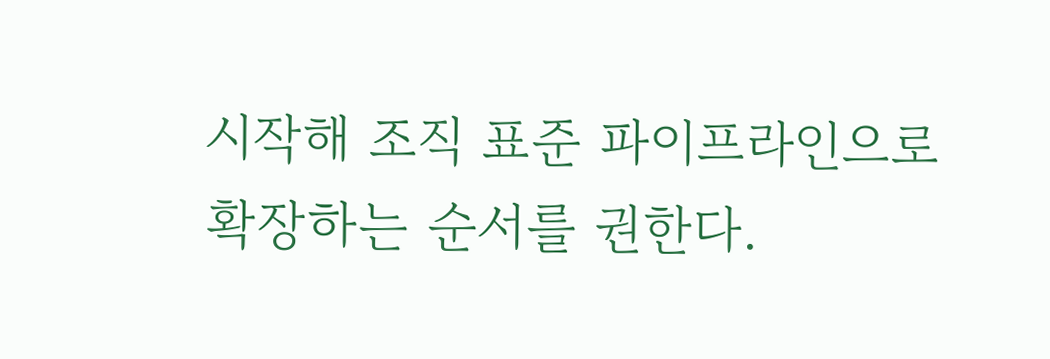시작해 조직 표준 파이프라인으로 확장하는 순서를 권한다.